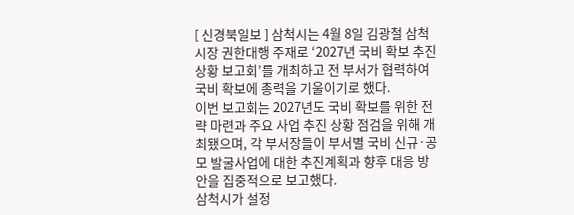[ 신경북일보 ] 삼척시는 4월 8일 김광철 삼척시장 권한대행 주재로 ‘2027년 국비 확보 추진 상황 보고회’를 개최하고 전 부서가 협력하여 국비 확보에 총력을 기울이기로 했다.
이번 보고회는 2027년도 국비 확보를 위한 전략 마련과 주요 사업 추진 상황 점검을 위해 개최됐으며, 각 부서장들이 부서별 국비 신규·공모 발굴사업에 대한 추진계획과 향후 대응 방안을 집중적으로 보고했다.
삼척시가 설정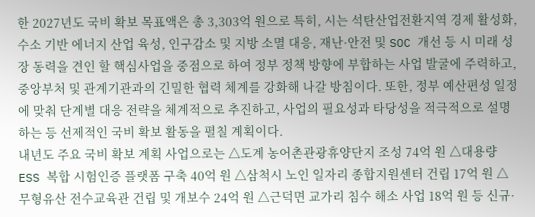한 2027년도 국비 확보 목표액은 총 3,303억 원으로 특히, 시는 석탄산업전환지역 경제 활성화, 수소 기반 에너지 산업 육성, 인구감소 및 지방 소멸 대응, 재난·안전 및 SOC 개선 등 시 미래 성장 동력을 견인 할 핵심사업을 중점으로 하여 정부 정책 방향에 부합하는 사업 발굴에 주력하고, 중앙부처 및 관계기관과의 긴밀한 협력 체계를 강화해 나갈 방침이다. 또한, 정부 예산편성 일정에 맞춰 단계별 대응 전략을 체계적으로 추진하고, 사업의 필요성과 타당성을 적극적으로 설명하는 등 선제적인 국비 확보 활동을 펼칠 계획이다.
내년도 주요 국비 확보 계획 사업으로는 △도계 농어촌관광휴양단지 조성 74억 원 △대용량 ESS 복합 시험인증 플랫폼 구축 40억 원 △삼척시 노인 일자리 종합지원센터 건립 17억 원 △무형유산 전수교육관 건립 및 개보수 24억 원 △근덕면 교가리 침수 해소 사업 18억 원 등 신규·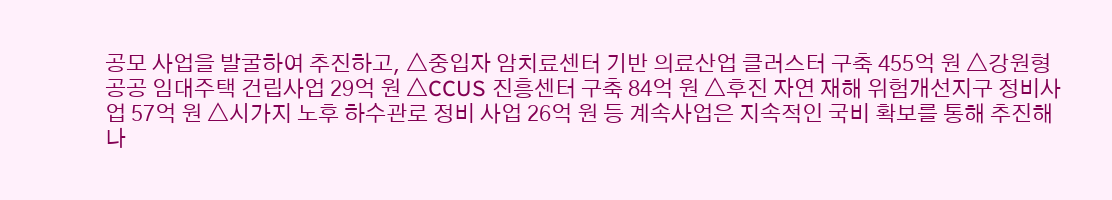공모 사업을 발굴하여 추진하고, △중입자 암치료센터 기반 의료산업 클러스터 구축 455억 원 △강원형 공공 임대주택 건립사업 29억 원 △CCUS 진흥센터 구축 84억 원 △후진 자연 재해 위험개선지구 정비사업 57억 원 △시가지 노후 하수관로 정비 사업 26억 원 등 계속사업은 지속적인 국비 확보를 통해 추진해 나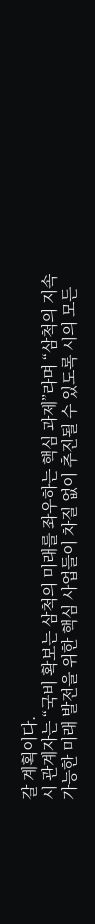갈 계획이다.
시 관계자는 “국비 확보는 삼척의 미래를 좌우하는 핵심 과제”라며 “삼척의 지속 가능한 미래 발전을 위한 핵심 사업들이 차질 없이 추진될 수 있도록 시의 모든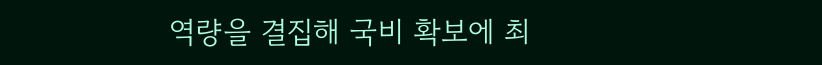역량을 결집해 국비 확보에 최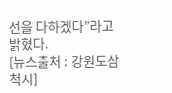선을 다하겠다”라고 밝혔다.
[뉴스출처 : 강원도삼척시]